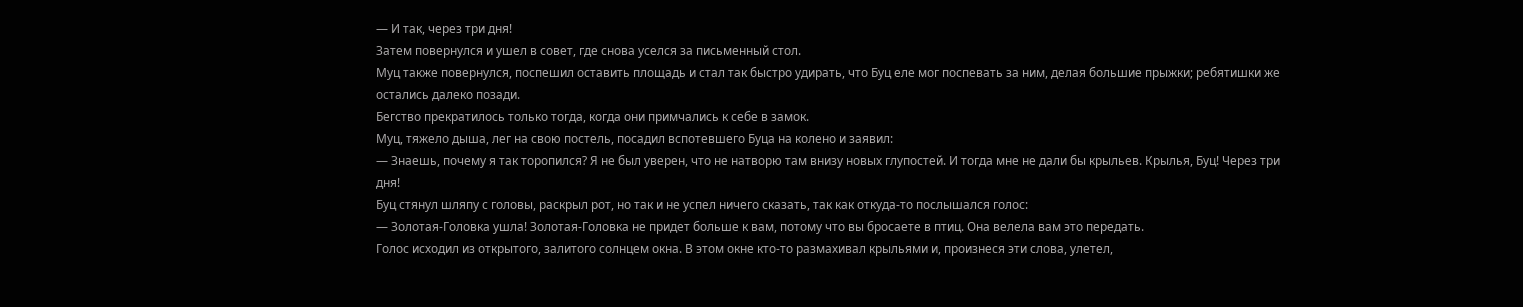— И так, через три дня!
Затем повернулся и ушел в совет, где снова уселся за письменный стол.
Муц также повернулся, поспешил оставить площадь и стал так быстро удирать, что Буц еле мог поспевать за ним, делая большие прыжки; ребятишки же остались далеко позади.
Бегство прекратилось только тогда, когда они примчались к себе в замок.
Муц, тяжело дыша, лег на свою постель, посадил вспотевшего Буца на колено и заявил:
— Знаешь, почему я так торопился? Я не был уверен, что не натворю там внизу новых глупостей. И тогда мне не дали бы крыльев. Крылья, Буц! Через три дня!
Буц стянул шляпу с головы, раскрыл рот, но так и не успел ничего сказать, так как откуда-то послышался голос:
— Золотая-Головка ушла! Золотая-Головка не придет больше к вам, потому что вы бросаете в птиц. Она велела вам это передать.
Голос исходил из открытого, залитого солнцем окна. В этом окне кто-то размахивал крыльями и, произнеся эти слова, улетел,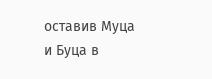оставив Муца и Буца в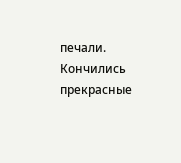печали.
Кончились прекрасные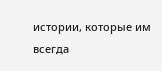истории, которые им всегда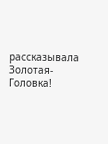рассказывала Золотая-Головка!